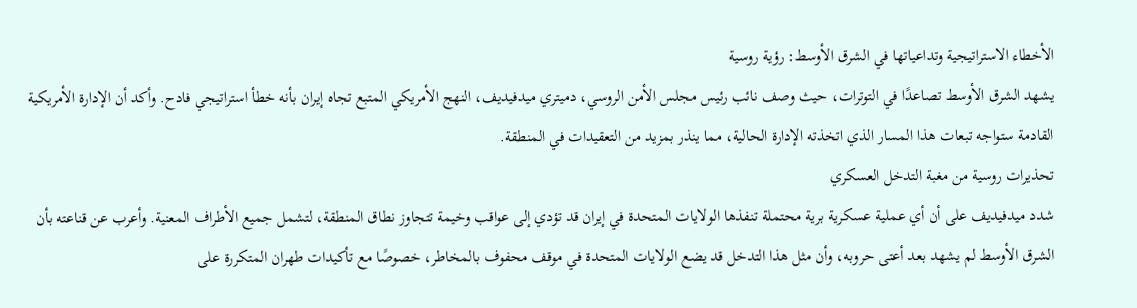الأخطاء الاستراتيجية وتداعياتها في الشرق الأوسط: رؤية روسية
يشهد الشرق الأوسط تصاعدًا في التوترات، حيث وصف نائب رئيس مجلس الأمن الروسي، دميتري ميدفيديف، النهج الأمريكي المتبع تجاه إيران بأنه خطأ استراتيجي فادح. وأكد أن الإدارة الأمريكية القادمة ستواجه تبعات هذا المسار الذي اتخذته الإدارة الحالية، مما ينذر بمزيد من التعقيدات في المنطقة.
تحذيرات روسية من مغبة التدخل العسكري
شدد ميدفيديف على أن أي عملية عسكرية برية محتملة تنفذها الولايات المتحدة في إيران قد تؤدي إلى عواقب وخيمة تتجاوز نطاق المنطقة، لتشمل جميع الأطراف المعنية. وأعرب عن قناعته بأن الشرق الأوسط لم يشهد بعد أعتى حروبه، وأن مثل هذا التدخل قد يضع الولايات المتحدة في موقف محفوف بالمخاطر، خصوصًا مع تأكيدات طهران المتكررة على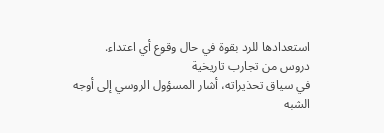استعدادها للرد بقوة في حال وقوع أي اعتداء.
دروس من تجارب تاريخية
في سياق تحذيراته، أشار المسؤول الروسي إلى أوجه الشبه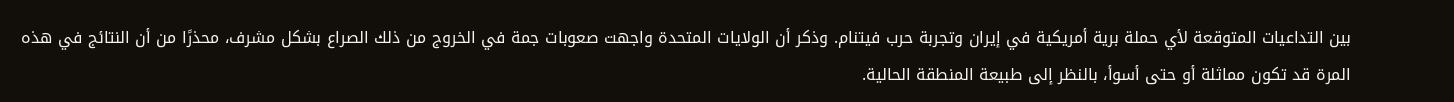بين التداعيات المتوقعة لأي حملة برية أمريكية في إيران وتجربة حرب فيتنام. وذكر أن الولايات المتحدة واجهت صعوبات جمة في الخروج من ذلك الصراع بشكل مشرف، محذرًا من أن النتائج في هذه المرة قد تكون مماثلة أو حتى أسوأ، بالنظر إلى طبيعة المنطقة الحالية.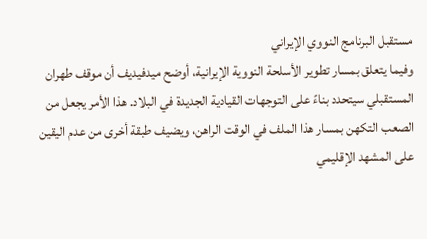مستقبل البرنامج النووي الإيراني
وفيما يتعلق بمسار تطوير الأسلحة النووية الإيرانية، أوضح ميدفيديف أن موقف طهران المستقبلي سيتحدد بناءً على التوجهات القيادية الجديدة في البلاد. هذا الأمر يجعل من الصعب التكهن بمسار هذا الملف في الوقت الراهن، ويضيف طبقة أخرى من عدم اليقين على المشهد الإقليمي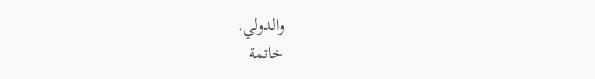والدولي.
خاتمة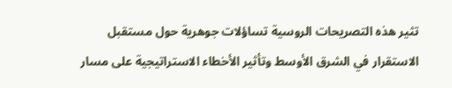تثير هذه التصريحات الروسية تساؤلات جوهرية حول مستقبل الاستقرار في الشرق الأوسط وتأثير الأخطاء الاستراتيجية على مسار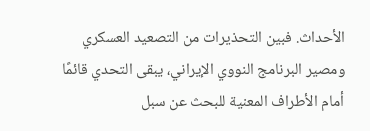الأحداث. فبين التحذيرات من التصعيد العسكري ومصير البرنامج النووي الإيراني، يبقى التحدي قائمًا أمام الأطراف المعنية للبحث عن سبل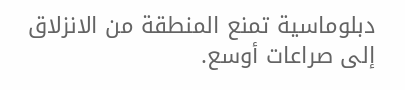دبلوماسية تمنع المنطقة من الانزلاق إلى صراعات أوسع.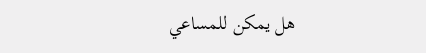هل يمكن للمساعي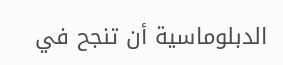الدبلوماسية أن تنجح في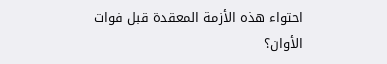احتواء هذه الأزمة المعقدة قبل فوات الأوان؟